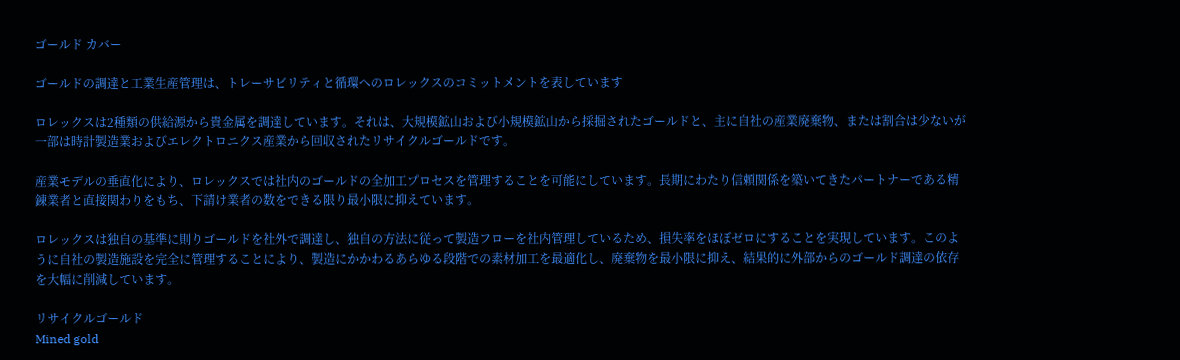ゴールド カバー

ゴールドの調達と工業生産管理は、トレーサビリティと循環へのロレックスのコミットメントを表しています

ロレックスは2種類の供給源から貴金属を調達しています。それは、大規模鉱山および小規模鉱山から採掘されたゴールドと、主に自社の産業廃棄物、または割合は少ないが一部は時計製造業およびエレクトロニクス産業から回収されたリサイクルゴールドです。

産業モデルの垂直化により、ロレックスでは社内のゴールドの全加工プロセスを管理することを可能にしています。長期にわたり信頼関係を築いてきたパートナーである精錬業者と直接関わりをもち、下請け業者の数をできる限り最小限に抑えています。

ロレックスは独自の基準に則りゴールドを社外で調達し、独自の方法に従って製造フローを社内管理しているため、損失率をほぼゼロにすることを実現しています。このように自社の製造施設を完全に管理することにより、製造にかかわるあらゆる段階での素材加工を最適化し、廃棄物を最小限に抑え、結果的に外部からのゴールド調達の依存を大幅に削減しています。

リサイクルゴールド
Mined gold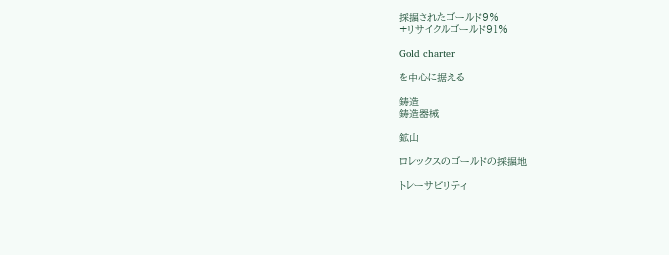採掘されたゴールド9%
+リサイクルゴールド91%

Gold charter

を中心に据える

鋳造
鋳造器械

鉱山

ロレックスのゴールドの採掘地

トレーサビリティ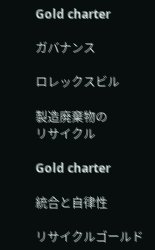Gold charter

ガバナンス

ロレックスビル

製造廃棄物の
リサイクル

Gold charter

統合と自律性

リサイクルゴールド